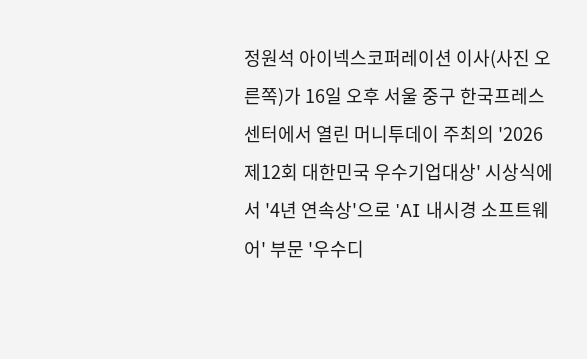정원석 아이넥스코퍼레이션 이사(사진 오른쪽)가 16일 오후 서울 중구 한국프레스센터에서 열린 머니투데이 주최의 '2026 제12회 대한민국 우수기업대상' 시상식에서 '4년 연속상'으로 'AI 내시경 소프트웨어' 부문 '우수디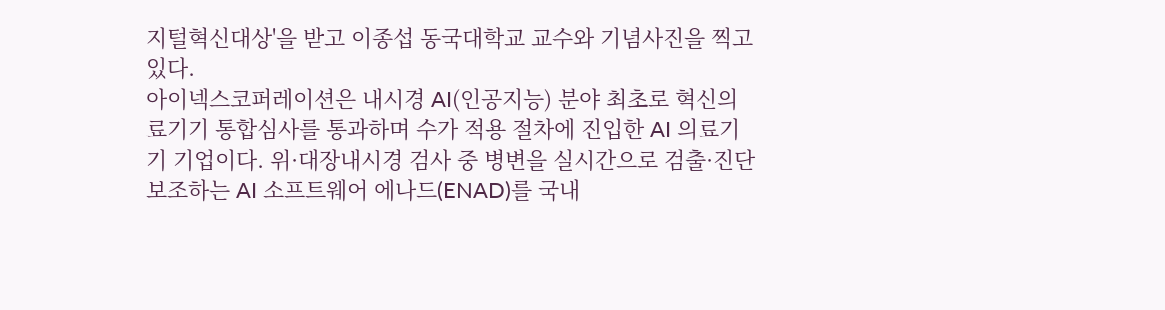지털혁신대상'을 받고 이종섭 동국대학교 교수와 기념사진을 찍고 있다.
아이넥스코퍼레이션은 내시경 AI(인공지능) 분야 최초로 혁신의료기기 통합심사를 통과하며 수가 적용 절차에 진입한 AI 의료기기 기업이다. 위·대장내시경 검사 중 병변을 실시간으로 검출·진단 보조하는 AI 소프트웨어 에나드(ENAD)를 국내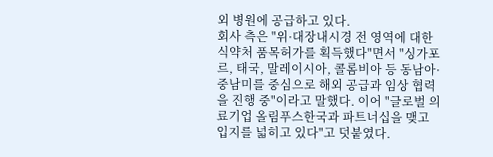외 병원에 공급하고 있다.
회사 측은 "위·대장내시경 전 영역에 대한 식약처 품목허가를 획득했다"면서 "싱가포르, 태국, 말레이시아, 콜롬비아 등 동남아·중남미를 중심으로 해외 공급과 임상 협력을 진행 중"이라고 말했다. 이어 "글로벌 의료기업 올림푸스한국과 파트너십을 맺고 입지를 넓히고 있다"고 덧붙였다.